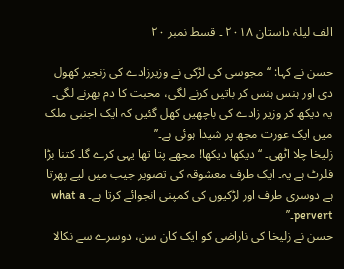الف لیلہٰ داستان ۲۰۱۸ ۔ قسط نمبر ۲۰

حسن نے کہا: ‘‘مجوسی کی لڑکی نے وزیرزادے کی زنجیر کھول دی اور ہنس ہنس کر باتیں کرنے لگی، محبت کا دم بھرنے لگی۔ یہ دیکھ کر وزیر زادے کی باچھیں کھل گئیں کہ ایک اجنبی ملک میں ایک عورت مجھ پر شیدا ہوئی ہے۔’’
زلیخا چلا اٹھی۔ ‘‘دیکھا دیکھا! مجھے پتا تھا یہی کرے گا۔ کتنا بڑا فلرٹ ہے یہ۔ ایک طرف معشوقہ کی تصویر جیب میں لیے پھرتا ہے دوسری طرف اور لڑکیوں کی کمپنی انجوائے کرتا ہے۔ what a pervert۔’’
حسن نے زلیخا کی ناراضی کو ایک کان سن، دوسرے سے نکالا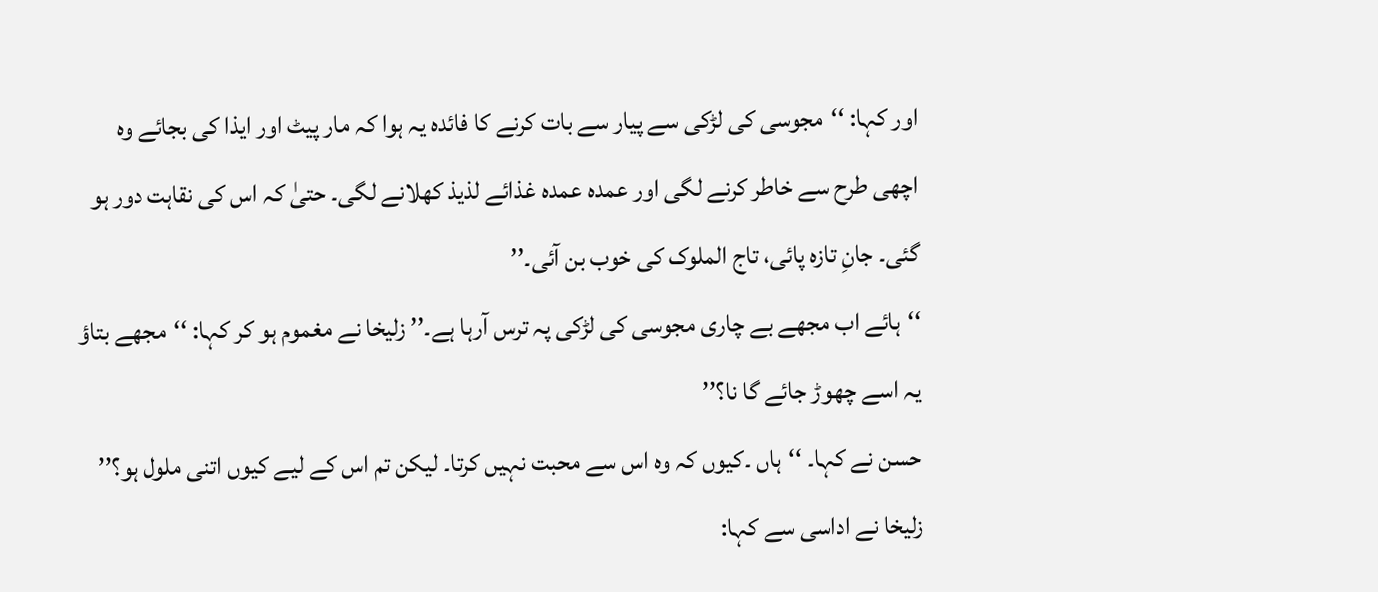اور کہا: ‘‘مجوسی کی لڑکی سے پیار سے بات کرنے کا فائدہ یہ ہوا کہ مار پیٹ اور ایذا کی بجائے وہ اچھی طرح سے خاطر کرنے لگی اور عمدہ عمدہ غذائے لذیذ کھلانے لگی۔ حتیٰ کہ اس کی نقاہت دور ہو گئی۔ جانِ تازہ پائی، تاج الملوک کی خوب بن آئی۔’’
‘‘ہائے اب مجھے بے چاری مجوسی کی لڑکی پہ ترس آرہا ہے۔’’ زلیخا نے مغموم ہو کر کہا: ‘‘مجھے بتاؤ یہ اسے چھوڑ جائے گا نا؟’’
حسن نے کہا۔ ‘‘ہاں ۔کیوں کہ وہ اس سے محبت نہیں کرتا۔ لیکن تم اس کے لیے کیوں اتنی ملول ہو؟’’
زلیخا نے اداسی سے کہا: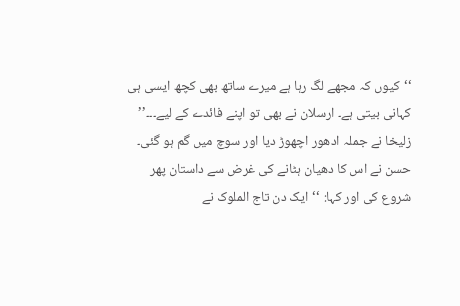‘‘کیوں کہ مجھے لگ رہا ہے میرے ساتھ بھی کچھ ایسی ہی کہانی بیتی ہے۔ ارسلان نے بھی تو اپنے فائدے کے لیے۔۔۔’’
زلیخا نے جملہ ادھور اچھوڑ دیا اور سوچ میں گم ہو گئی۔
حسن نے اس کا دھیان ہٹانے کی غرض سے داستان پھر شروع کی اور کہا: ‘‘ایک دن تاج الملوک نے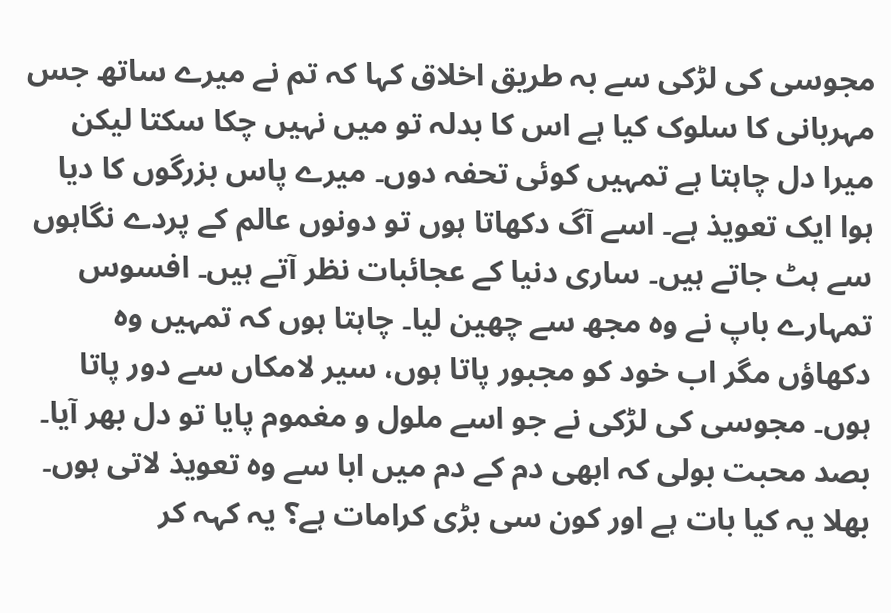مجوسی کی لڑکی سے بہ طریق اخلاق کہا کہ تم نے میرے ساتھ جس مہربانی کا سلوک کیا ہے اس کا بدلہ تو میں نہیں چکا سکتا لیکن میرا دل چاہتا ہے تمہیں کوئی تحفہ دوں۔ میرے پاس بزرگوں کا دیا ہوا ایک تعویذ ہے۔ اسے آگ دکھاتا ہوں تو دونوں عالم کے پردے نگاہوں سے ہٹ جاتے ہیں۔ ساری دنیا کے عجائبات نظر آتے ہیں۔ افسوس تمہارے باپ نے وہ مجھ سے چھین لیا۔ چاہتا ہوں کہ تمہیں وہ دکھاؤں مگر اب خود کو مجبور پاتا ہوں، سیر لامکاں سے دور پاتا ہوں۔ مجوسی کی لڑکی نے جو اسے ملول و مغموم پایا تو دل بھر آیا۔ بصد محبت بولی کہ ابھی دم کے دم میں ابا سے وہ تعویذ لاتی ہوں۔ بھلا یہ کیا بات ہے اور کون سی بڑی کرامات ہے؟ یہ کہہ کر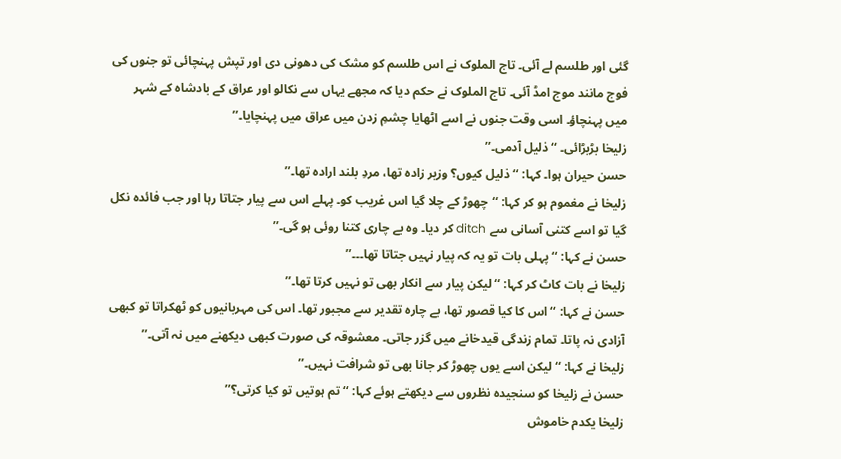گئی اور طلسم لے آئی۔ تاج الملوک نے اس طلسم کو مشک کی دھونی دی اور تپش پہنچائی تو جنوں کی فوج مانند موج امڈ آئی۔ تاج الملوک نے حکم دیا کہ مجھے یہاں سے نکالو اور عراق کے بادشاہ کے شہر میں پہنچاؤ۔ اسی وقت جنوں نے اسے اٹھایا چشمِ زدن میں عراق میں پہنچایا۔’’
زلیخا بڑبڑائی۔ ‘‘ذلیل آدمی۔’’
حسن حیران ہوا۔ کہا: ‘‘ذلیل کیوں؟ وزیر زادہ تھا، مردِ بلند ارادہ تھا۔’’
زلیخا نے مغموم ہو کر کہا: ‘‘چھوڑ کے چلا گیا اس غریب کو۔ پہلے اس سے پیار جتاتا رہا اور جب فائدہ نکل گیا تو اسے کتنی آسانی سے ditch کر دیا۔ وہ بے چاری کتنا روئی ہو گی۔’’
حسن نے کہا: ‘‘پہلی بات تو یہ کہ پیار نہیں جتاتا تھا۔۔۔’’
زلیخا نے بات کاٹ کر کہا: ‘‘لیکن پیار سے انکار بھی تو نہیں کرتا تھا۔’’
حسن نے کہا: ‘‘اس کا کیا قصور تھا، بے چارہ تقدیر سے مجبور تھا۔ اس کی مہربانیوں کو ٹھکراتا تو کبھی آزادی نہ پاتا۔ تمام زندگی قیدخانے میں گزر جاتی۔ معشوقہ کی صورت کبھی دیکھنے میں نہ آتی۔’’
زلیخا نے کہا: ‘‘لیکن اسے یوں چھوڑ کر جانا بھی تو شرافت نہیں۔’’
حسن نے زلیخا کو سنجیدہ نظروں سے دیکھتے ہوئے کہا: ‘‘تم ہوتیں تو کیا کرتی؟’’
زلیخا یکدم خاموش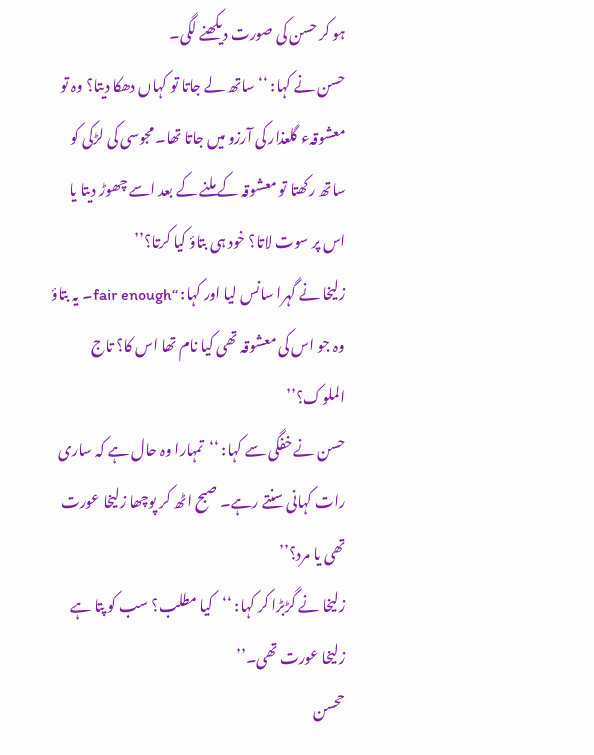ہو کر حسن کی صورت دیکھنے لگی۔
حسن نے کہا: ‘‘ساتھ لے جاتا تو کہاں دھکا دیتا؟ وہ تو معشوقہء گلعذار کی آرزو میں جاتا تھا۔ مجوسی کی لڑکی کو ساتھ رکھتا تو معشوقہ کے ملنے کے بعد اسے چھوڑ دیتا یا اس پر سوت لاتا؟ خود ہی بتاؤ کیا کرتا؟’’
زلیخا نے گہرا سانس لیا اور کہا: ‘‘fair enough۔ یہ بتاؤ وہ جو اس کی معشوقہ تھی کیا نام تھا اس کا؟ تاج الملوک؟’’
حسن نے خفگی سے کہا: ‘‘تمہارا وہ حال ہے کہ ساری رات کہانی سنتے رہے۔ صبح اٹھ کر پوچھا زلیخا عورت تھی یا مرد؟’’
زلیخا نے گڑبڑا کر کہا: ‘‘کیا مطلب؟ سب کو پتا ہے زلیخا عورت تھی۔’’
ححسن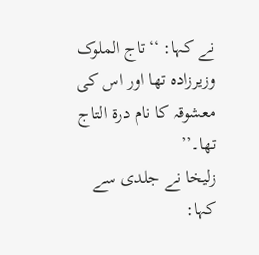نے کہا: ‘‘تاج الملوک وزیرزادہ تھا اور اس کی معشوقہ کا نام درۃ التاج تھا۔’’
زلیخا نے جلدی سے کہا: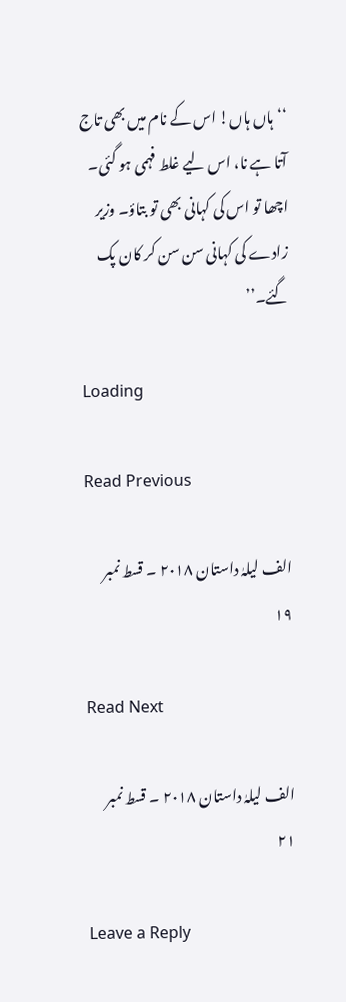‘‘ہاں ہاں! اس کے نام میں بھی تاج آتا ہے نا، اس لیے غلط فہمی ہو گئی۔ اچھا تو اس کی کہانی بھی تو بتاؤ۔ وزیر زادے کی کہانی سن سن کر کان پک گئے۔’’

Loading

Read Previous

الف لیلہٰ داستان ۲۰۱۸ ۔ قسط نمبر ۱۹

Read Next

الف لیلہٰ داستان ۲۰۱۸ ۔ قسط نمبر ۲۱

Leave a Reply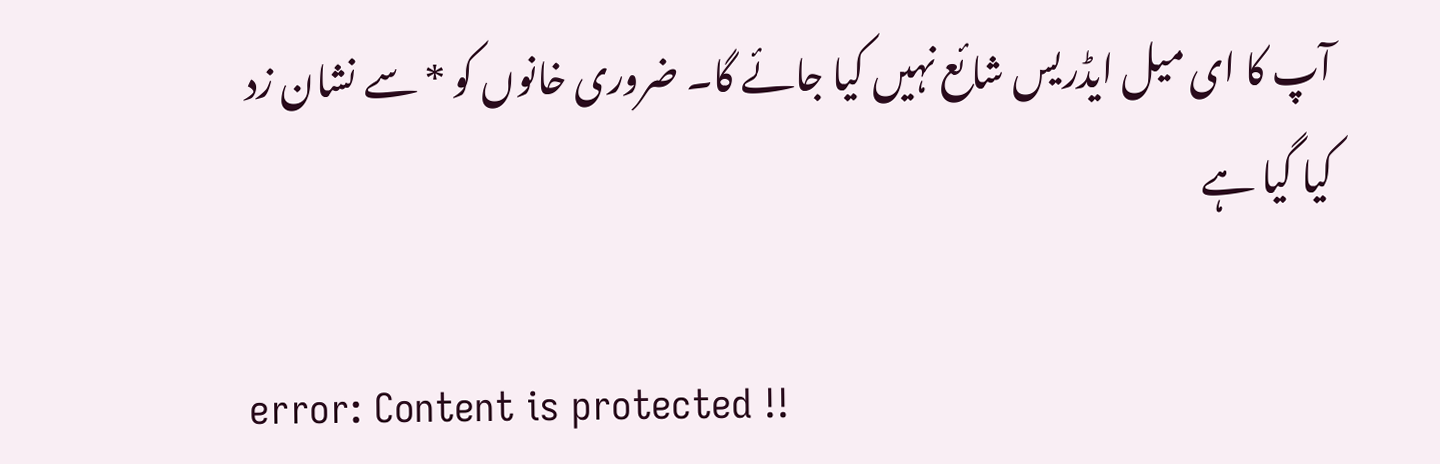آپ کا ای میل ایڈریس شائع نہیں کیا جائے گا۔ ضروری خانوں کو * سے نشان زد کیا گیا ہے

error: Content is protected !!